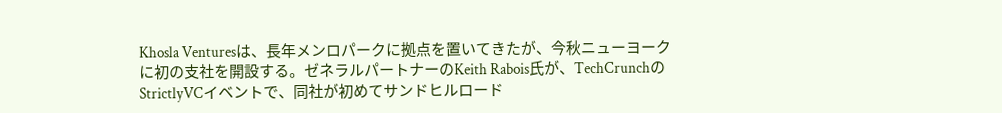Khosla Venturesは、長年メンロパークに拠点を置いてきたが、今秋ニューヨークに初の支社を開設する。ゼネラルパートナーのKeith Rabois氏が、TechCrunchのStrictlyVCイベントで、同社が初めてサンドヒルロード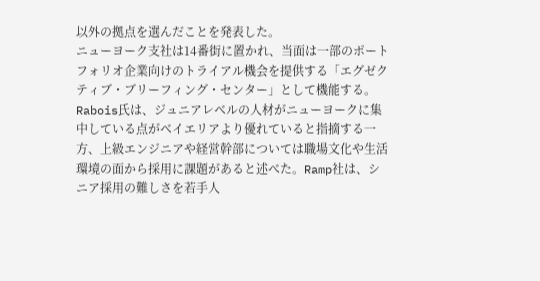以外の拠点を選んだことを発表した。
ニューヨーク支社は14番街に置かれ、当面は一部のポートフォリオ企業向けのトライアル機会を提供する「エグゼクティブ・ブリーフィング・センター」として機能する。
Rabois氏は、ジュニアレベルの人材がニューヨークに集中している点がベイエリアより優れていると指摘する一方、上級エンジニアや経営幹部については職場文化や生活環境の面から採用に課題があると述べた。Ramp社は、シニア採用の難しさを若手人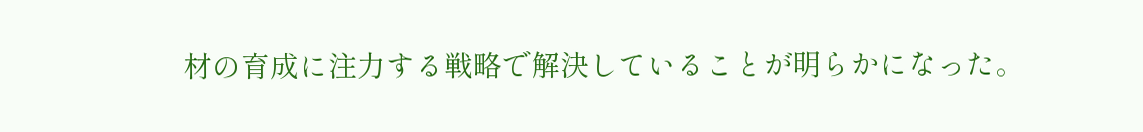材の育成に注力する戦略で解決していることが明らかになった。